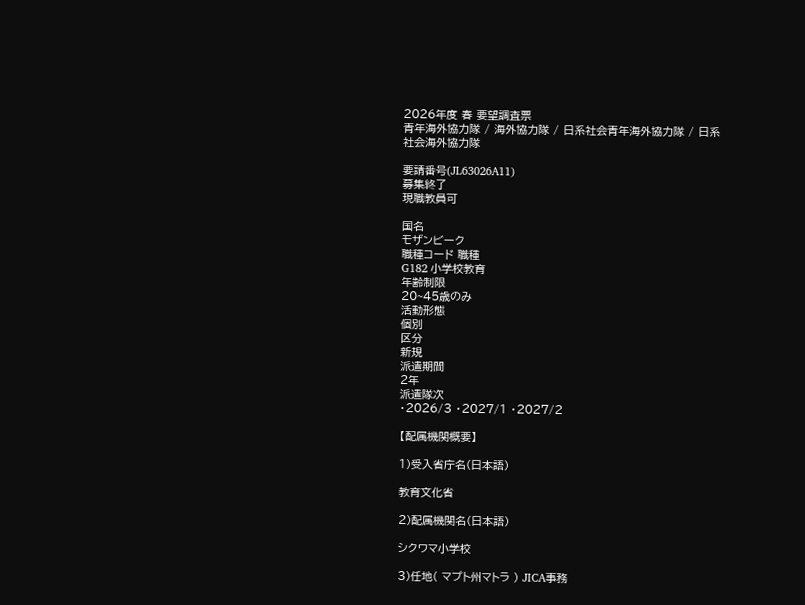2026年度 春 要望調査票
青年海外協力隊 / 海外協力隊 / 日系社会青年海外協力隊 / 日系社会海外協力隊

要請番号(JL63026A11)
募集終了
現職教員可

国名
モザンビーク
職種コード 職種
G182 小学校教育
年齢制限
20~45歳のみ
活動形態
個別
区分
新規
派遣期間
2年
派遣隊次
・2026/3 ・2027/1 ・2027/2

【配属機関概要】

1)受入省庁名(日本語)

教育文化省

2)配属機関名(日本語)

シクワマ小学校

3)任地( マプト州マトラ ) JICA事務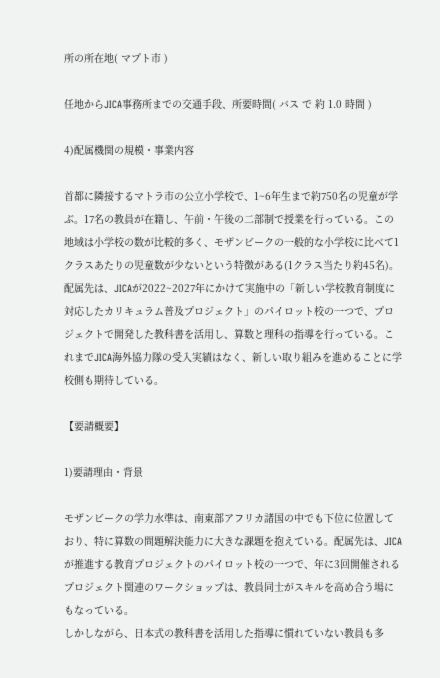所の所在地( マプト市 )

任地からJICA事務所までの交通手段、所要時間( バス で 約 1.0 時間 )

4)配属機関の規模・事業内容

首都に隣接するマトラ市の公立小学校で、1~6年生まで約750名の児童が学ぶ。17名の教員が在籍し、午前・午後の二部制で授業を行っている。この地域は小学校の数が比較的多く、モザンビークの一般的な小学校に比べて1クラスあたりの児童数が少ないという特徴がある(1クラス当たり約45名)。
配属先は、JICAが2022~2027年にかけて実施中の「新しい学校教育制度に対応したカリキュラム普及プロジェクト」のパイロット校の一つで、プロジェクトで開発した教科書を活用し、算数と理科の指導を行っている。これまでJICA海外協力隊の受入実績はなく、新しい取り組みを進めることに学校側も期待している。

【要請概要】

1)要請理由・背景

モザンビークの学力水準は、南東部アフリカ諸国の中でも下位に位置しており、特に算数の問題解決能力に大きな課題を抱えている。配属先は、JICAが推進する教育プロジェクトのパイロット校の一つで、年に3回開催されるプロジェクト関連のワークショップは、教員同士がスキルを高め合う場にもなっている。
しかしながら、日本式の教科書を活用した指導に慣れていない教員も多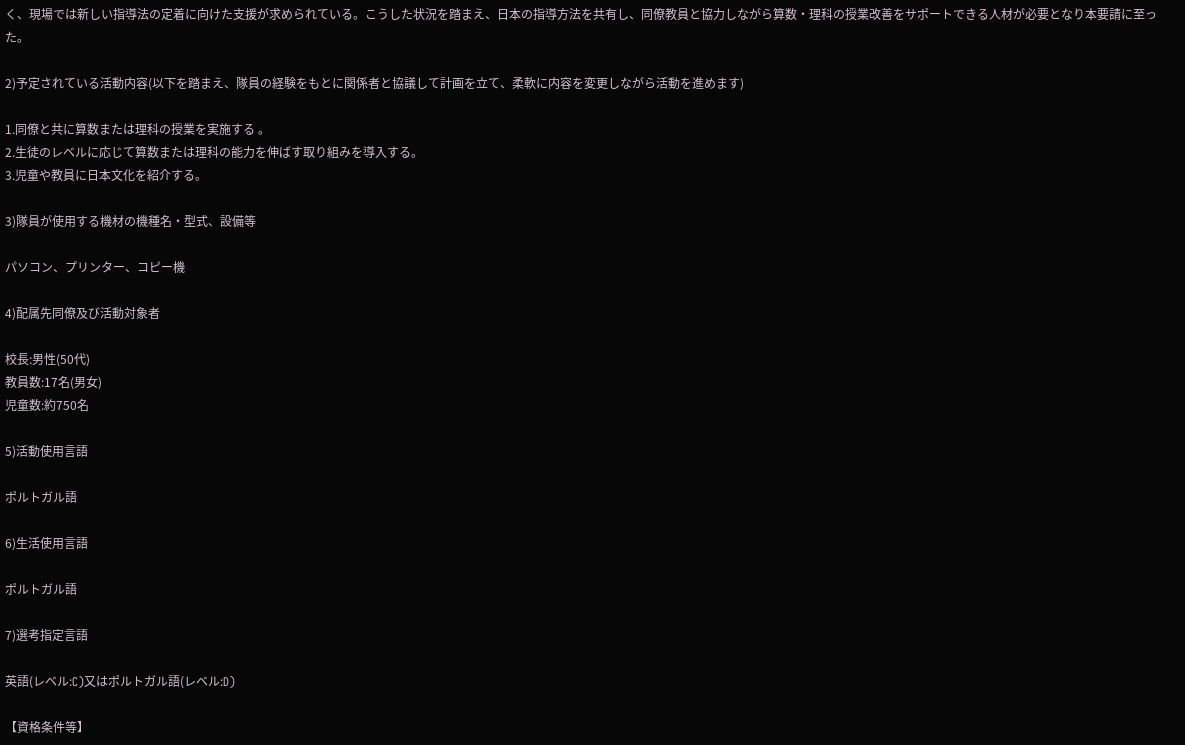く、現場では新しい指導法の定着に向けた支援が求められている。こうした状況を踏まえ、日本の指導方法を共有し、同僚教員と協力しながら算数・理科の授業改善をサポートできる人材が必要となり本要請に至った。

2)予定されている活動内容(以下を踏まえ、隊員の経験をもとに関係者と協議して計画を立て、柔軟に内容を変更しながら活動を進めます)

1.同僚と共に算数または理科の授業を実施する 。
2.生徒のレベルに応じて算数または理科の能力を伸ばす取り組みを導入する。
3.児童や教員に日本文化を紹介する。

3)隊員が使用する機材の機種名・型式、設備等

パソコン、プリンター、コピー機

4)配属先同僚及び活動対象者

校長:男性(50代)
教員数:17名(男女)
児童数:約750名

5)活動使用言語

ポルトガル語

6)生活使用言語

ポルトガル語

7)選考指定言語

英語(レベル:C)又はポルトガル語(レベル:D)

【資格条件等】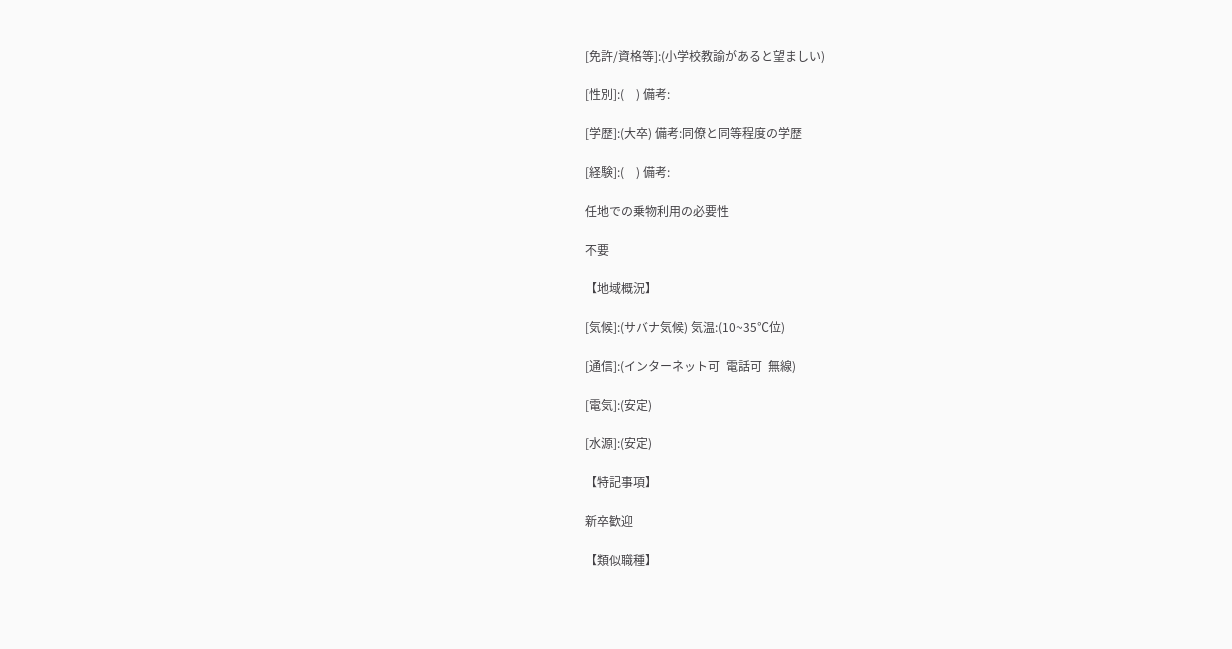[免許/資格等]:(小学校教諭があると望ましい)

[性別]:(    ) 備考:

[学歴]:(大卒) 備考:同僚と同等程度の学歴

[経験]:(    ) 備考:

任地での乗物利用の必要性

不要

【地域概況】

[気候]:(サバナ気候) 気温:(10~35℃位)

[通信]:(インターネット可  電話可  無線)

[電気]:(安定)

[水源]:(安定)

【特記事項】

新卒歓迎

【類似職種】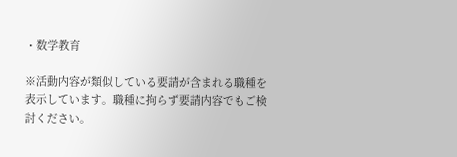・数学教育

※活動内容が類似している要請が含まれる職種を表示しています。職種に拘らず要請内容でもご検討ください。